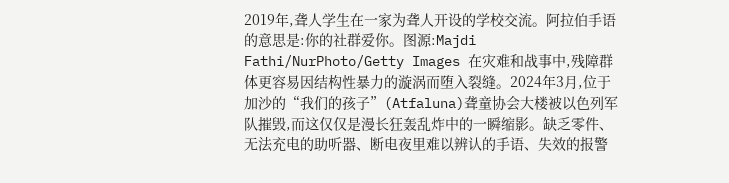2019年,聋人学生在一家为聋人开设的学校交流。阿拉伯手语的意思是:你的社群爱你。图源:Majdi Fathi/NurPhoto/Getty Images 在灾难和战事中,残障群体更容易因结构性暴力的漩涡而堕入裂缝。2024年3月,位于加沙的“我们的孩子”(Atfaluna)聋童协会大楼被以色列军队摧毁,而这仅仅是漫长狂轰乱炸中的一瞬缩影。缺乏零件、无法充电的助听器、断电夜里难以辨认的手语、失效的报警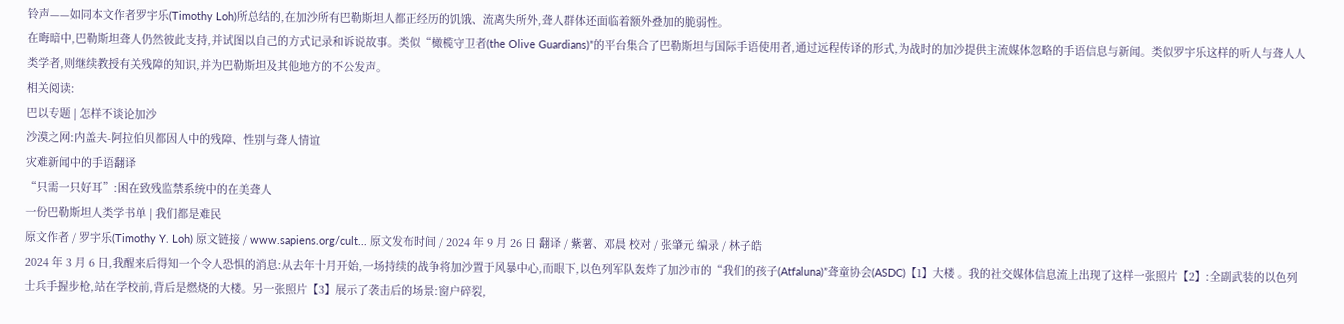铃声——如同本文作者罗宇乐(Timothy Loh)所总结的,在加沙所有巴勒斯坦人都正经历的饥饿、流离失所外,聋人群体还面临着额外叠加的脆弱性。
在晦暗中,巴勒斯坦聋人仍然彼此支持,并试图以自己的方式记录和诉说故事。类似“橄榄守卫者(the Olive Guardians)”的平台集合了巴勒斯坦与国际手语使用者,通过远程传译的形式,为战时的加沙提供主流媒体忽略的手语信息与新闻。类似罗宇乐这样的听人与聋人人类学者,则继续教授有关残障的知识,并为巴勒斯坦及其他地方的不公发声。
相关阅读:
巴以专题 | 怎样不谈论加沙
沙漠之网:内盖夫-阿拉伯贝都因人中的残障、性别与聋人情谊
灾难新闻中的手语翻译
“只需一只好耳”:困在致残监禁系统中的在美聋人
一份巴勒斯坦人类学书单 | 我们都是难民
原文作者 / 罗宇乐(Timothy Y. Loh) 原文链接 / www.sapiens.org/cult... 原文发布时间 / 2024 年 9 月 26 日 翻译 / 紫薯、邓晨 校对 / 张肇元 编录 / 林子皓
2024 年 3 月 6 日,我醒来后得知一个令人恐惧的消息:从去年十月开始,一场持续的战争将加沙置于风暴中心,而眼下,以色列军队轰炸了加沙市的“我们的孩子(Atfaluna)”聋童协会(ASDC)【1】大楼 。我的社交媒体信息流上出现了这样一张照片【2】:全副武装的以色列士兵手握步枪,站在学校前,背后是燃烧的大楼。另一张照片【3】展示了袭击后的场景:窗户碎裂,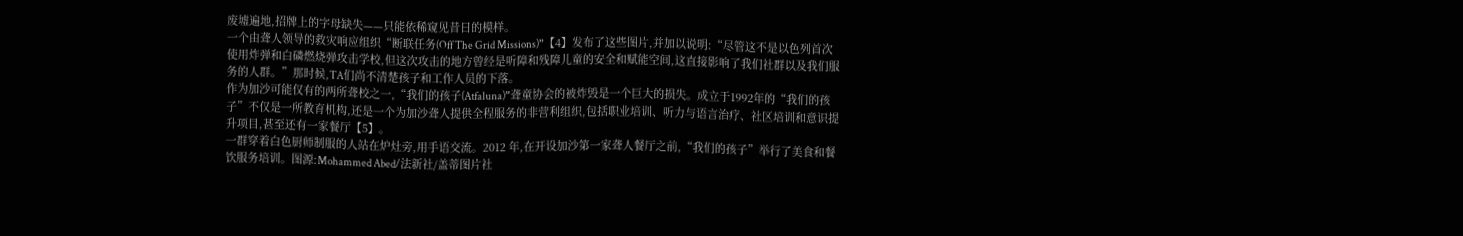废墟遍地,招牌上的字母缺失——只能依稀窥见昔日的模样。
一个由聋人领导的救灾响应组织“断联任务(Off The Grid Missions)”【4】发布了这些图片,并加以说明:“尽管这不是以色列首次使用炸弹和白磷燃烧弹攻击学校,但这次攻击的地方曾经是听障和残障儿童的安全和赋能空间,这直接影响了我们社群以及我们服务的人群。”那时候,TA们尚不清楚孩子和工作人员的下落。
作为加沙可能仅有的两所聋校之一,“我们的孩子(Atfaluna)”聋童协会的被炸毁是一个巨大的损失。成立于1992年的“我们的孩子”不仅是一所教育机构,还是一个为加沙聋人提供全程服务的非营利组织,包括职业培训、听力与语言治疗、社区培训和意识提升项目,甚至还有一家餐厅【5】。
一群穿着白色厨师制服的人站在炉灶旁,用手语交流。2012 年,在开设加沙第一家聋人餐厅之前,“我们的孩子”举行了美食和餐饮服务培训。图源:Mohammed Abed/法新社/盖蒂图片社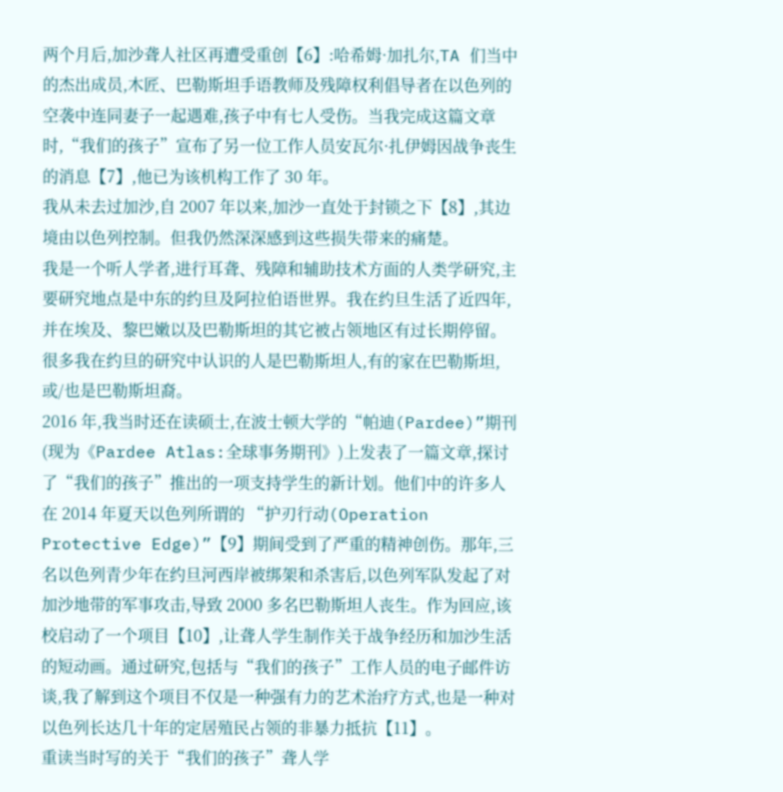两个月后,加沙聋人社区再遭受重创【6】:哈希姆·加扎尔,TA 们当中的杰出成员,木匠、巴勒斯坦手语教师及残障权利倡导者在以色列的空袭中连同妻子一起遇难,孩子中有七人受伤。当我完成这篇文章时,“我们的孩子”宣布了另一位工作人员安瓦尔·扎伊姆因战争丧生的消息【7】,他已为该机构工作了 30 年。
我从未去过加沙,自 2007 年以来,加沙一直处于封锁之下【8】,其边境由以色列控制。但我仍然深深感到这些损失带来的痛楚。
我是一个听人学者,进行耳聋、残障和辅助技术方面的人类学研究,主要研究地点是中东的约旦及阿拉伯语世界。我在约旦生活了近四年,并在埃及、黎巴嫩以及巴勒斯坦的其它被占领地区有过长期停留。很多我在约旦的研究中认识的人是巴勒斯坦人,有的家在巴勒斯坦,或/也是巴勒斯坦裔。
2016 年,我当时还在读硕士,在波士顿大学的“帕迪(Pardee)”期刊(现为《Pardee Atlas:全球事务期刊》)上发表了一篇文章,探讨了“我们的孩子”推出的一项支持学生的新计划。他们中的许多人在 2014 年夏天以色列所谓的 “护刃行动(Operation Protective Edge)”【9】期间受到了严重的精神创伤。那年,三名以色列青少年在约旦河西岸被绑架和杀害后,以色列军队发起了对加沙地带的军事攻击,导致 2000 多名巴勒斯坦人丧生。作为回应,该校启动了一个项目【10】,让聋人学生制作关于战争经历和加沙生活的短动画。通过研究,包括与“我们的孩子”工作人员的电子邮件访谈,我了解到这个项目不仅是一种强有力的艺术治疗方式,也是一种对以色列长达几十年的定居殖民占领的非暴力抵抗【11】。
重读当时写的关于“我们的孩子”聋人学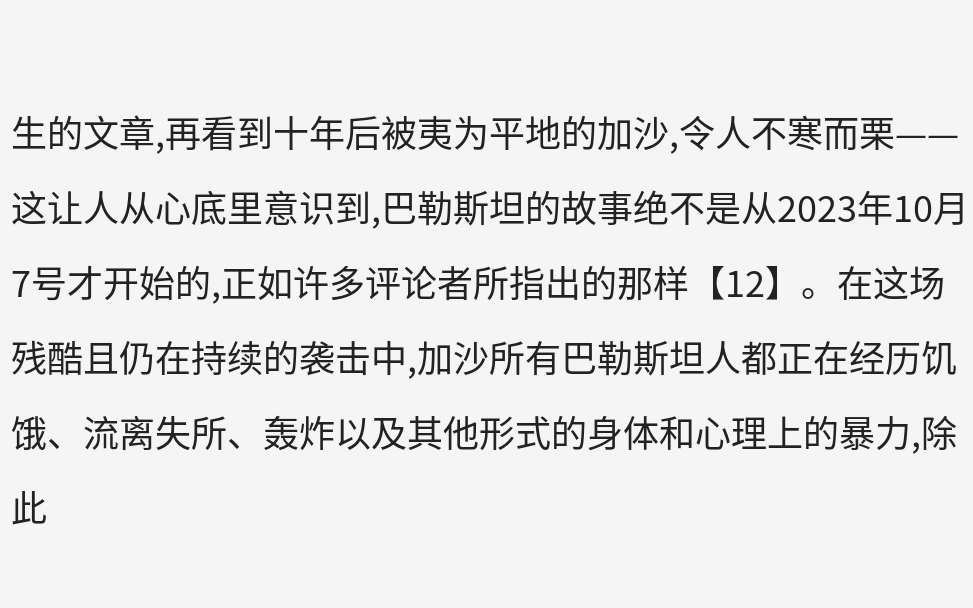生的文章,再看到十年后被夷为平地的加沙,令人不寒而栗——这让人从心底里意识到,巴勒斯坦的故事绝不是从2023年10月7号才开始的,正如许多评论者所指出的那样【12】。在这场残酷且仍在持续的袭击中,加沙所有巴勒斯坦人都正在经历饥饿、流离失所、轰炸以及其他形式的身体和心理上的暴力,除此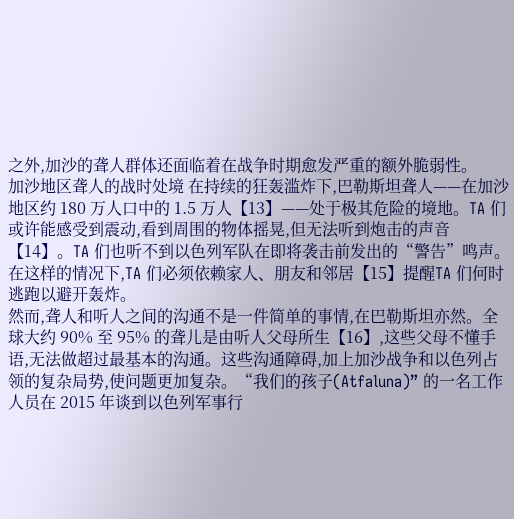之外,加沙的聋人群体还面临着在战争时期愈发严重的额外脆弱性。
加沙地区聋人的战时处境 在持续的狂轰滥炸下,巴勒斯坦聋人——在加沙地区约 180 万人口中的 1.5 万人【13】——处于极其危险的境地。TA 们或许能感受到震动,看到周围的物体摇晃,但无法听到炮击的声音【14】。TA 们也听不到以色列军队在即将袭击前发出的“警告”鸣声。在这样的情况下,TA 们必须依赖家人、朋友和邻居【15】提醒TA 们何时逃跑以避开轰炸。
然而,聋人和听人之间的沟通不是一件简单的事情,在巴勒斯坦亦然。全球大约 90% 至 95% 的聋儿是由听人父母所生【16】,这些父母不懂手语,无法做超过最基本的沟通。这些沟通障碍,加上加沙战争和以色列占领的复杂局势,使问题更加复杂。“我们的孩子(Atfaluna)” 的一名工作人员在 2015 年谈到以色列军事行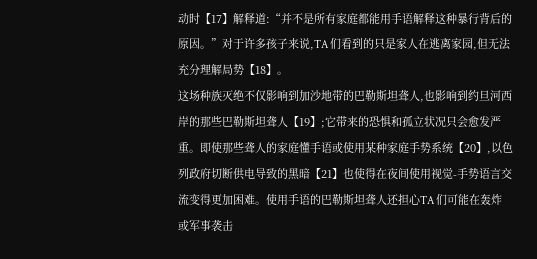动时【17】解释道:“并不是所有家庭都能用手语解释这种暴行背后的原因。”对于许多孩子来说,TA 们看到的只是家人在逃离家园,但无法充分理解局势【18】。
这场种族灭绝不仅影响到加沙地带的巴勒斯坦聋人,也影响到约旦河西岸的那些巴勒斯坦聋人【19】;它带来的恐惧和孤立状况只会愈发严重。即使那些聋人的家庭懂手语或使用某种家庭手势系统【20】,以色列政府切断供电导致的黑暗【21】也使得在夜间使用视觉-手势语言交流变得更加困难。使用手语的巴勒斯坦聋人还担心TA 们可能在轰炸或军事袭击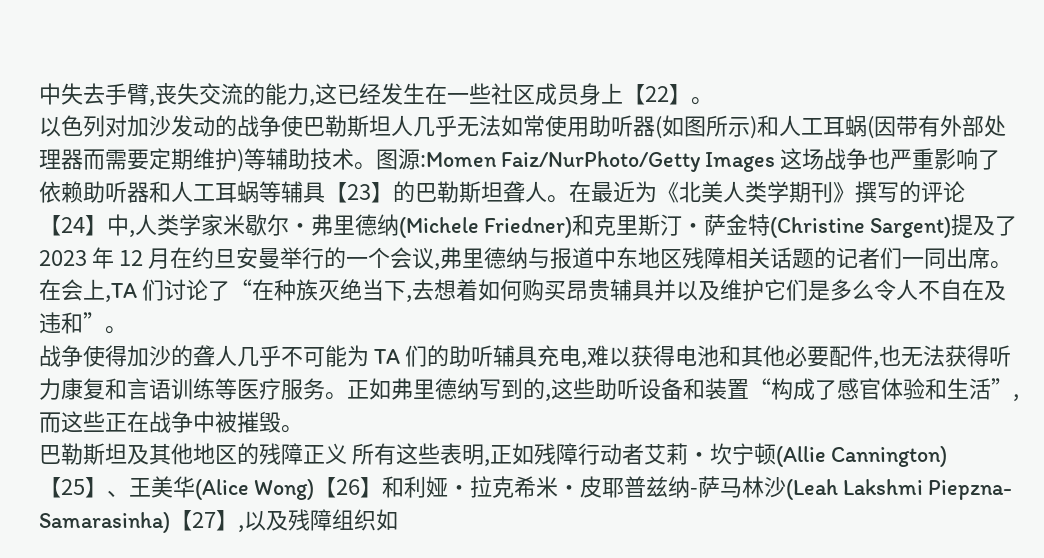中失去手臂,丧失交流的能力,这已经发生在一些社区成员身上【22】。
以色列对加沙发动的战争使巴勒斯坦人几乎无法如常使用助听器(如图所示)和人工耳蜗(因带有外部处理器而需要定期维护)等辅助技术。图源:Momen Faiz/NurPhoto/Getty Images 这场战争也严重影响了依赖助听器和人工耳蜗等辅具【23】的巴勒斯坦聋人。在最近为《北美人类学期刊》撰写的评论【24】中,人类学家米歇尔·弗里德纳(Michele Friedner)和克里斯汀·萨金特(Christine Sargent)提及了 2023 年 12 月在约旦安曼举行的一个会议,弗里德纳与报道中东地区残障相关话题的记者们一同出席。在会上,TA 们讨论了“在种族灭绝当下,去想着如何购买昂贵辅具并以及维护它们是多么令人不自在及违和”。
战争使得加沙的聋人几乎不可能为 TA 们的助听辅具充电,难以获得电池和其他必要配件,也无法获得听力康复和言语训练等医疗服务。正如弗里德纳写到的,这些助听设备和装置“构成了感官体验和生活”,而这些正在战争中被摧毁。
巴勒斯坦及其他地区的残障正义 所有这些表明,正如残障行动者艾莉·坎宁顿(Allie Cannington)【25】、王美华(Alice Wong)【26】和利娅·拉克希米·皮耶普兹纳-萨马林沙(Leah Lakshmi Piepzna-Samarasinha)【27】,以及残障组织如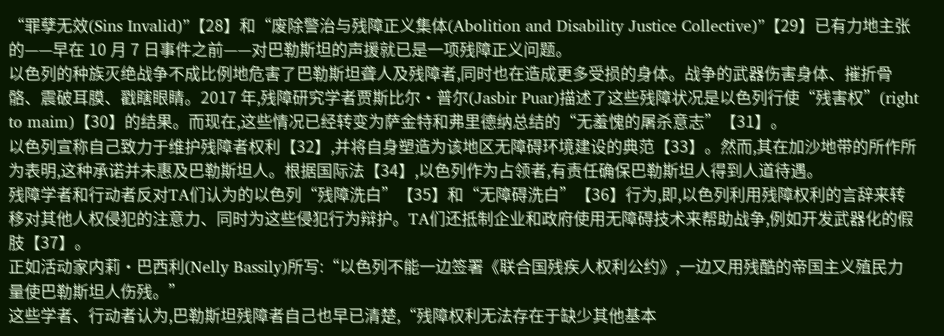“罪孽无效(Sins Invalid)”【28】和“废除警治与残障正义集体(Abolition and Disability Justice Collective)”【29】已有力地主张的——早在 10 月 7 日事件之前——对巴勒斯坦的声援就已是一项残障正义问题。
以色列的种族灭绝战争不成比例地危害了巴勒斯坦聋人及残障者,同时也在造成更多受损的身体。战争的武器伤害身体、摧折骨骼、震破耳膜、戳瞎眼睛。2017 年,残障研究学者贾斯比尔·普尔(Jasbir Puar)描述了这些残障状况是以色列行使“残害权”(right to maim)【30】的结果。而现在,这些情况已经转变为萨金特和弗里德纳总结的“无羞愧的屠杀意志”【31】。
以色列宣称自己致力于维护残障者权利【32】,并将自身塑造为该地区无障碍环境建设的典范【33】。然而,其在加沙地带的所作所为表明,这种承诺并未惠及巴勒斯坦人。根据国际法【34】,以色列作为占领者,有责任确保巴勒斯坦人得到人道待遇。
残障学者和行动者反对TA们认为的以色列“残障洗白”【35】和“无障碍洗白”【36】行为,即,以色列利用残障权利的言辞来转移对其他人权侵犯的注意力、同时为这些侵犯行为辩护。TA们还抵制企业和政府使用无障碍技术来帮助战争,例如开发武器化的假肢【37】。
正如活动家内莉·巴西利(Nelly Bassily)所写:“以色列不能一边签署《联合国残疾人权利公约》,一边又用残酷的帝国主义殖民力量使巴勒斯坦人伤残。”
这些学者、行动者认为,巴勒斯坦残障者自己也早已清楚,“残障权利无法存在于缺少其他基本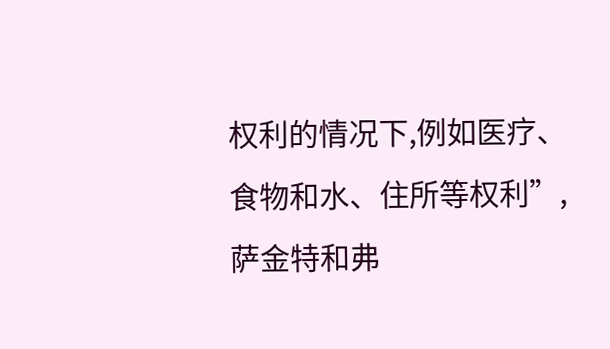权利的情况下,例如医疗、食物和水、住所等权利”,萨金特和弗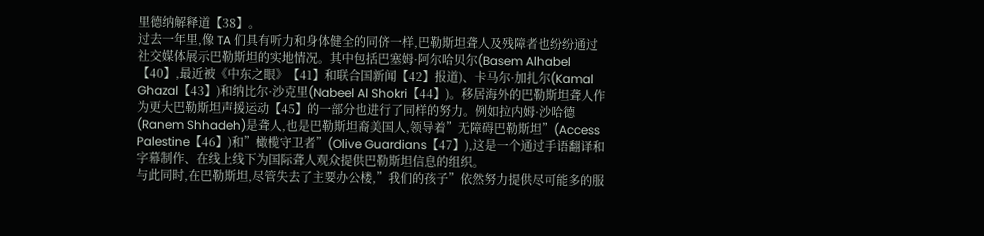里德纳解释道【38】。
过去一年里,像 TA 们具有听力和身体健全的同侪一样,巴勒斯坦聋人及残障者也纷纷通过社交媒体展示巴勒斯坦的实地情况。其中包括巴塞姆·阿尔哈贝尔(Basem Alhabel【40】,最近被《中东之眼》【41】和联合国新闻【42】报道)、卡马尔·加扎尔(Kamal Ghazal【43】)和纳比尔·沙克里(Nabeel Al Shokri【44】)。移居海外的巴勒斯坦聋人作为更大巴勒斯坦声援运动【45】的一部分也进行了同样的努力。例如拉内姆·沙哈德(Ranem Shhadeh)是聋人,也是巴勒斯坦裔美国人,领导着”无障碍巴勒斯坦”(Access Palestine【46】)和”橄榄守卫者”(Olive Guardians【47】),这是一个通过手语翻译和字幕制作、在线上线下为国际聋人观众提供巴勒斯坦信息的组织。
与此同时,在巴勒斯坦,尽管失去了主要办公楼,”我们的孩子”依然努力提供尽可能多的服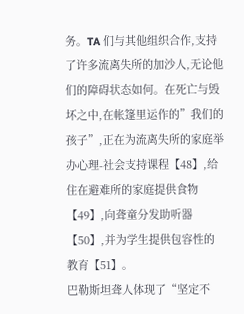务。TA 们与其他组织合作,支持了许多流离失所的加沙人,无论他们的障碍状态如何。在死亡与毁坏之中,在帐篷里运作的”我们的孩子”,正在为流离失所的家庭举办心理-社会支持课程【48】,给住在避难所的家庭提供食物【49】,向聋童分发助听器【50】,并为学生提供包容性的教育【51】。
巴勒斯坦聋人体现了“坚定不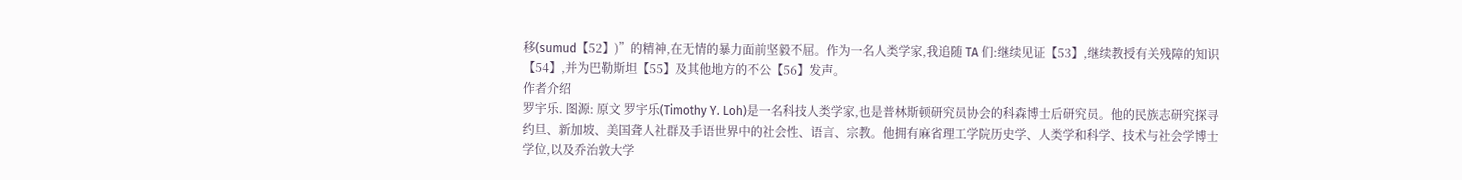移(sumud【52】)”的精神,在无情的暴力面前坚毅不屈。作为一名人类学家,我追随 TA 们:继续见证【53】,继续教授有关残障的知识【54】,并为巴勒斯坦【55】及其他地方的不公【56】发声。
作者介绍
罗宇乐. 图源: 原文 罗宇乐(Timothy Y. Loh)是一名科技人类学家,也是普林斯顿研究员协会的科森博士后研究员。他的民族志研究探寻约旦、新加坡、美国聋人社群及手语世界中的社会性、语言、宗教。他拥有麻省理工学院历史学、人类学和科学、技术与社会学博士学位,以及乔治敦大学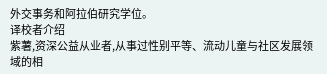外交事务和阿拉伯研究学位。
译校者介绍
紫薯,资深公益从业者,从事过性别平等、流动儿童与社区发展领域的相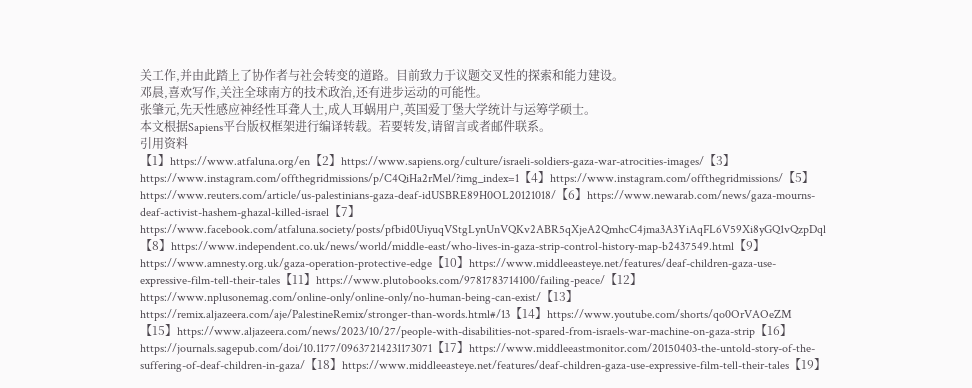关工作,并由此踏上了协作者与社会转变的道路。目前致力于议题交叉性的探索和能力建设。
邓晨,喜欢写作,关注全球南方的技术政治,还有进步运动的可能性。
张肇元,先天性感应神经性耳聋人士,成人耳蜗用户,英国爱丁堡大学统计与运筹学硕士。
本文根据Sapiens平台版权框架进行编译转载。若要转发,请留言或者邮件联系。
引用资料
【1】https://www.atfaluna.org/en【2】https://www.sapiens.org/culture/israeli-soldiers-gaza-war-atrocities-images/【3】https://www.instagram.com/offthegridmissions/p/C4QiHa2rMel/?img_index=1【4】https://www.instagram.com/offthegridmissions/【5】https://www.reuters.com/article/us-palestinians-gaza-deaf-idUSBRE89H0OL20121018/【6】https://www.newarab.com/news/gaza-mourns-deaf-activist-hashem-ghazal-killed-israel【7】https://www.facebook.com/atfaluna.society/posts/pfbid0UiyuqVStgLynUnVQKv2ABR5qXjeA2QmhcC4jma3A3YiAqFL6V59Xi8yGQ1vQzpDql【8】https://www.independent.co.uk/news/world/middle-east/who-lives-in-gaza-strip-control-history-map-b2437549.html【9】https://www.amnesty.org.uk/gaza-operation-protective-edge【10】https://www.middleeasteye.net/features/deaf-children-gaza-use-expressive-film-tell-their-tales【11】https://www.plutobooks.com/9781783714100/failing-peace/【12】https://www.nplusonemag.com/online-only/online-only/no-human-being-can-exist/【13】https://remix.aljazeera.com/aje/PalestineRemix/stronger-than-words.html#/13【14】https://www.youtube.com/shorts/qo0OrVAOeZM【15】https://www.aljazeera.com/news/2023/10/27/people-with-disabilities-not-spared-from-israels-war-machine-on-gaza-strip【16】https://journals.sagepub.com/doi/10.1177/09637214231173071【17】https://www.middleeastmonitor.com/20150403-the-untold-story-of-the-suffering-of-deaf-children-in-gaza/【18】https://www.middleeasteye.net/features/deaf-children-gaza-use-expressive-film-tell-their-tales【19】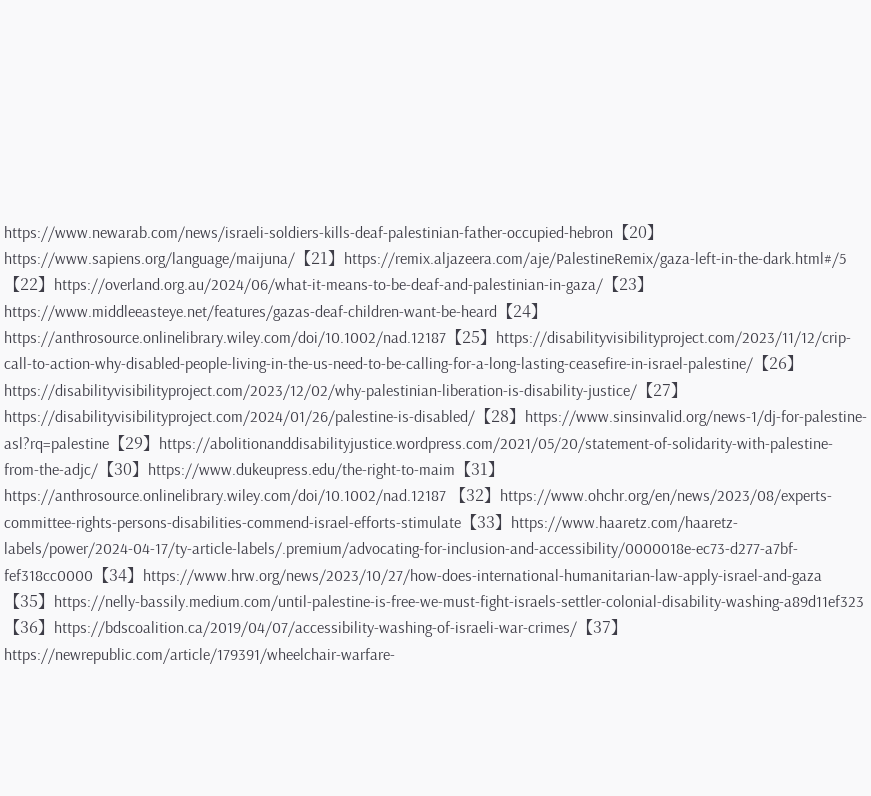https://www.newarab.com/news/israeli-soldiers-kills-deaf-palestinian-father-occupied-hebron【20】https://www.sapiens.org/language/maijuna/【21】https://remix.aljazeera.com/aje/PalestineRemix/gaza-left-in-the-dark.html#/5【22】https://overland.org.au/2024/06/what-it-means-to-be-deaf-and-palestinian-in-gaza/【23】https://www.middleeasteye.net/features/gazas-deaf-children-want-be-heard【24】https://anthrosource.onlinelibrary.wiley.com/doi/10.1002/nad.12187【25】https://disabilityvisibilityproject.com/2023/11/12/crip-call-to-action-why-disabled-people-living-in-the-us-need-to-be-calling-for-a-long-lasting-ceasefire-in-israel-palestine/【26】https://disabilityvisibilityproject.com/2023/12/02/why-palestinian-liberation-is-disability-justice/【27】https://disabilityvisibilityproject.com/2024/01/26/palestine-is-disabled/【28】https://www.sinsinvalid.org/news-1/dj-for-palestine-asl?rq=palestine【29】https://abolitionanddisabilityjustice.wordpress.com/2021/05/20/statement-of-solidarity-with-palestine-from-the-adjc/【30】https://www.dukeupress.edu/the-right-to-maim【31】https://anthrosource.onlinelibrary.wiley.com/doi/10.1002/nad.12187 【32】https://www.ohchr.org/en/news/2023/08/experts-committee-rights-persons-disabilities-commend-israel-efforts-stimulate【33】https://www.haaretz.com/haaretz-labels/power/2024-04-17/ty-article-labels/.premium/advocating-for-inclusion-and-accessibility/0000018e-ec73-d277-a7bf-fef318cc0000【34】https://www.hrw.org/news/2023/10/27/how-does-international-humanitarian-law-apply-israel-and-gaza【35】https://nelly-bassily.medium.com/until-palestine-is-free-we-must-fight-israels-settler-colonial-disability-washing-a89d11ef323【36】https://bdscoalition.ca/2019/04/07/accessibility-washing-of-israeli-war-crimes/【37】https://newrepublic.com/article/179391/wheelchair-warfare-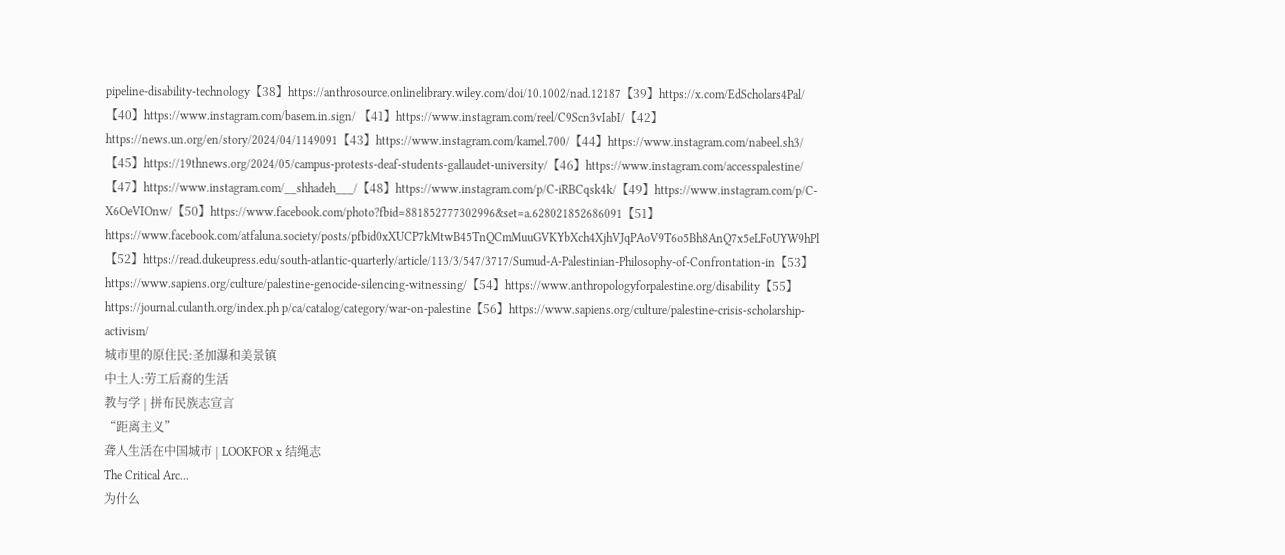pipeline-disability-technology【38】https://anthrosource.onlinelibrary.wiley.com/doi/10.1002/nad.12187【39】https://x.com/EdScholars4Pal/【40】https://www.instagram.com/basem.in.sign/ 【41】https://www.instagram.com/reel/C9Scn3vIabI/【42】https://news.un.org/en/story/2024/04/1149091【43】https://www.instagram.com/kamel.700/【44】https://www.instagram.com/nabeel.sh3/【45】https://19thnews.org/2024/05/campus-protests-deaf-students-gallaudet-university/【46】https://www.instagram.com/accesspalestine/【47】https://www.instagram.com/__shhadeh___/【48】https://www.instagram.com/p/C-iRBCqsk4k/【49】https://www.instagram.com/p/C-X6OeVIOnw/【50】https://www.facebook.com/photo?fbid=881852777302996&set=a.628021852686091【51】https://www.facebook.com/atfaluna.society/posts/pfbid0xXUCP7kMtwB45TnQCmMuuGVKYbXch4XjhVJqPAoV9T6o5Bh8AnQ7x5eLFoUYW9hPl【52】https://read.dukeupress.edu/south-atlantic-quarterly/article/113/3/547/3717/Sumud-A-Palestinian-Philosophy-of-Confrontation-in【53】https://www.sapiens.org/culture/palestine-genocide-silencing-witnessing/【54】https://www.anthropologyforpalestine.org/disability【55】https://journal.culanth.org/index.ph p/ca/catalog/category/war-on-palestine【56】https://www.sapiens.org/culture/palestine-crisis-scholarship-activism/
城市里的原住民:圣加瀑和美景镇
中土人:劳工后裔的生活
教与学 | 拼布民族志宣言
“距离主义”
聋人生活在中国城市 | LOOKFOR x 结绳志
The Critical Arc...
为什么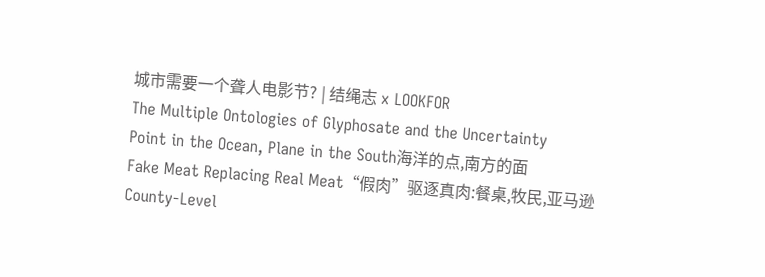城市需要一个聋人电影节? | 结绳志 x LOOKFOR
The Multiple Ontologies of Glyphosate and the Uncertainty
Point in the Ocean, Plane in the South海洋的点,南方的面
Fake Meat Replacing Real Meat“假肉”驱逐真肉:餐桌,牧民,亚马逊
County-Level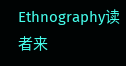Ethnography读者来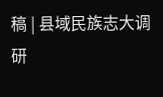稿 | 县域民族志大调研